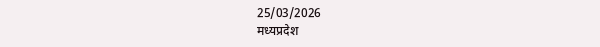25/03/2026
मध्यप्रदेश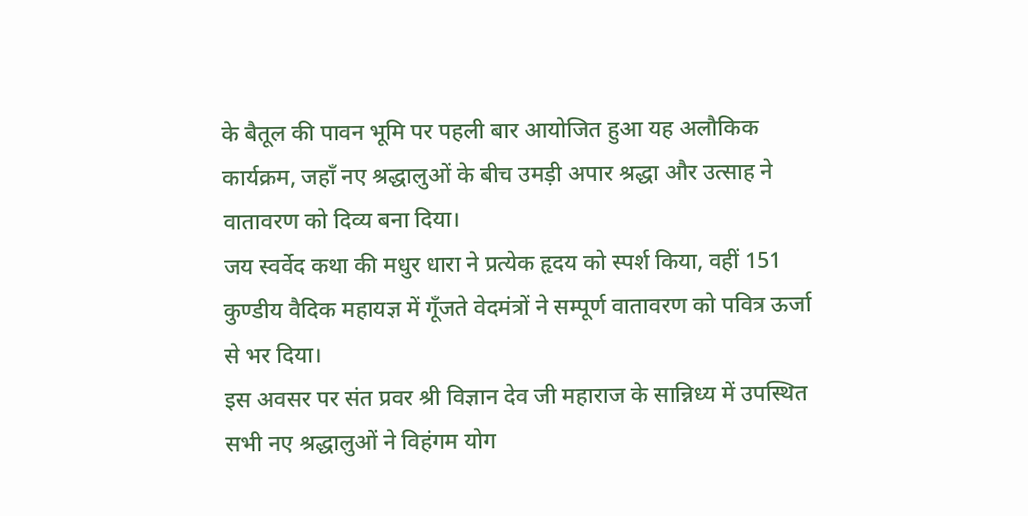के बैतूल की पावन भूमि पर पहली बार आयोजित हुआ यह अलौकिक कार्यक्रम, जहाँ नए श्रद्धालुओं के बीच उमड़ी अपार श्रद्धा और उत्साह ने वातावरण को दिव्य बना दिया।
जय स्वर्वेद कथा की मधुर धारा ने प्रत्येक हृदय को स्पर्श किया, वहीं 151 कुण्डीय वैदिक महायज्ञ में गूँजते वेदमंत्रों ने सम्पूर्ण वातावरण को पवित्र ऊर्जा से भर दिया।
इस अवसर पर संत प्रवर श्री विज्ञान देव जी महाराज के सान्निध्य में उपस्थित सभी नए श्रद्धालुओं ने विहंगम योग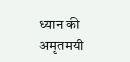ध्यान की अमृतमयी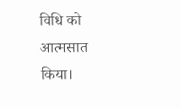विधि को आत्मसात किया।